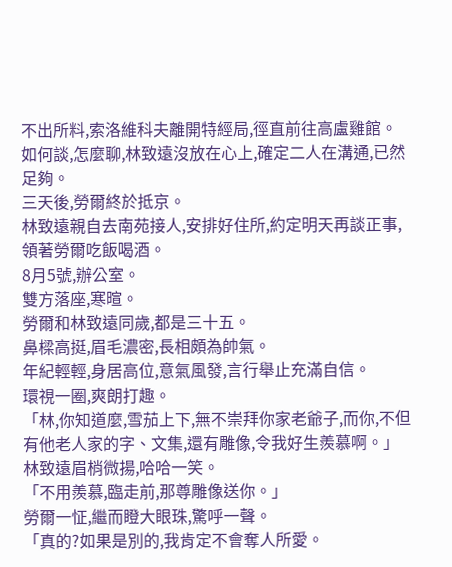不出所料,索洛維科夫離開特經局,徑直前往高盧雞館。
如何談,怎麼聊,林致遠沒放在心上,確定二人在溝通,已然足夠。
三天後,勞爾終於抵京。
林致遠親自去南苑接人,安排好住所,約定明天再談正事,領著勞爾吃飯喝酒。
8月5號,辦公室。
雙方落座,寒暄。
勞爾和林致遠同歲,都是三十五。
鼻樑高挺,眉毛濃密,長相頗為帥氣。
年紀輕輕,身居高位,意氣風發,言行舉止充滿自信。
環視一圈,爽朗打趣。
「林,你知道麼,雪茄上下,無不崇拜你家老爺子,而你,不但有他老人家的字、文集,還有雕像,令我好生羨慕啊。」
林致遠眉梢微揚,哈哈一笑。
「不用羨慕,臨走前,那尊雕像送你。」
勞爾一怔,繼而瞪大眼珠,驚呼一聲。
「真的?如果是別的,我肯定不會奪人所愛。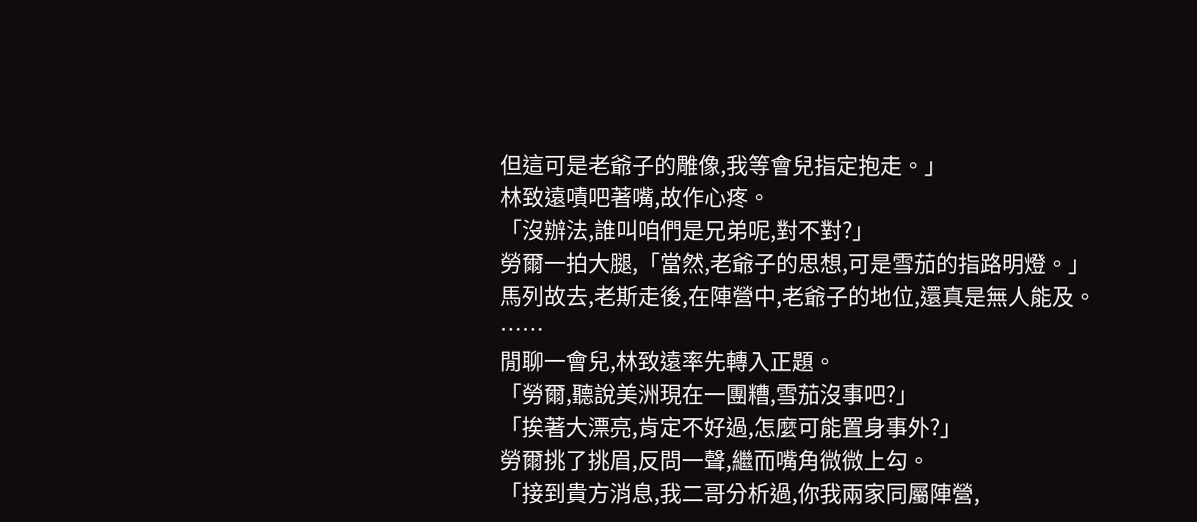但這可是老爺子的雕像,我等會兒指定抱走。」
林致遠嘖吧著嘴,故作心疼。
「沒辦法,誰叫咱們是兄弟呢,對不對?」
勞爾一拍大腿,「當然,老爺子的思想,可是雪茄的指路明燈。」
馬列故去,老斯走後,在陣營中,老爺子的地位,還真是無人能及。
……
閒聊一會兒,林致遠率先轉入正題。
「勞爾,聽說美洲現在一團糟,雪茄沒事吧?」
「挨著大漂亮,肯定不好過,怎麼可能置身事外?」
勞爾挑了挑眉,反問一聲,繼而嘴角微微上勾。
「接到貴方消息,我二哥分析過,你我兩家同屬陣營,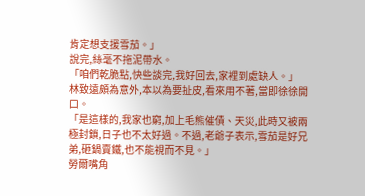肯定想支援雪茄。」
說完,絲毫不拖泥帶水。
「咱們乾脆點,快些談完,我好回去,家裡到處缺人。」
林致遠頗為意外,本以為要扯皮,看來用不著,當即徐徐開口。
「是這樣的,我家也窮,加上毛熊催債、天災,此時又被兩極封鎖,日子也不太好過。不過,老爺子表示,雪茄是好兄弟,砸鍋賣鐵,也不能視而不見。」
勞爾嘴角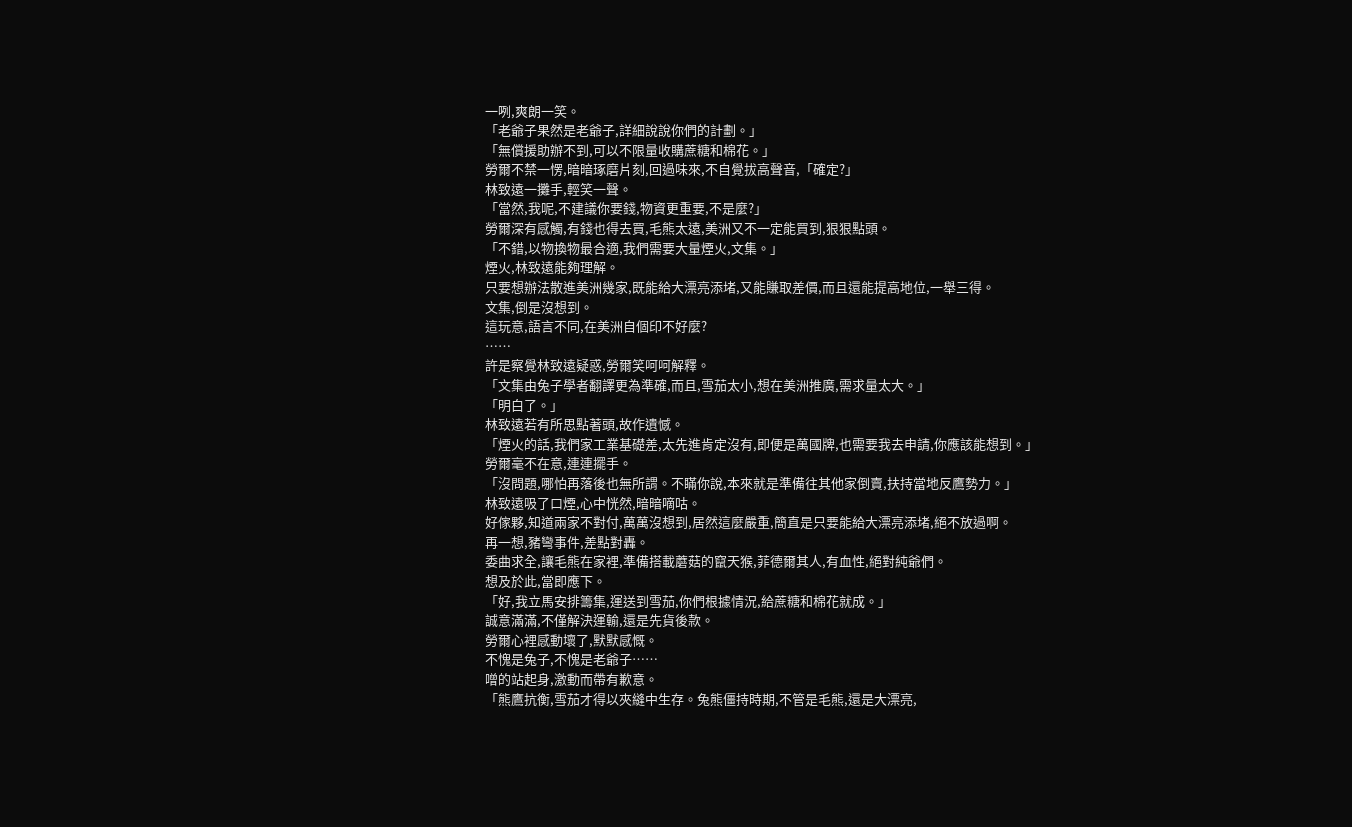一咧,爽朗一笑。
「老爺子果然是老爺子,詳細說說你們的計劃。」
「無償援助辦不到,可以不限量收購蔗糖和棉花。」
勞爾不禁一愣,暗暗琢磨片刻,回過味來,不自覺拔高聲音,「確定?」
林致遠一攤手,輕笑一聲。
「當然,我呢,不建議你要錢,物資更重要,不是麼?」
勞爾深有感觸,有錢也得去買,毛熊太遠,美洲又不一定能買到,狠狠點頭。
「不錯,以物換物最合適,我們需要大量煙火,文集。」
煙火,林致遠能夠理解。
只要想辦法散進美洲幾家,既能給大漂亮添堵,又能賺取差價,而且還能提高地位,一舉三得。
文集,倒是沒想到。
這玩意,語言不同,在美洲自個印不好麼?
……
許是察覺林致遠疑惑,勞爾笑呵呵解釋。
「文集由兔子學者翻譯更為準確,而且,雪茄太小,想在美洲推廣,需求量太大。」
「明白了。」
林致遠若有所思點著頭,故作遺憾。
「煙火的話,我們家工業基礎差,太先進肯定沒有,即便是萬國牌,也需要我去申請,你應該能想到。」
勞爾毫不在意,連連擺手。
「沒問題,哪怕再落後也無所謂。不瞞你說,本來就是準備往其他家倒賣,扶持當地反鷹勢力。」
林致遠吸了口煙,心中恍然,暗暗嘀咕。
好傢夥,知道兩家不對付,萬萬沒想到,居然這麼嚴重,簡直是只要能給大漂亮添堵,絕不放過啊。
再一想,豬彎事件,差點對轟。
委曲求全,讓毛熊在家裡,準備搭載蘑菇的竄天猴,菲德爾其人,有血性,絕對純爺們。
想及於此,當即應下。
「好,我立馬安排籌集,運送到雪茄,你們根據情況,給蔗糖和棉花就成。」
誠意滿滿,不僅解決運輸,還是先貨後款。
勞爾心裡感動壞了,默默感慨。
不愧是兔子,不愧是老爺子……
噌的站起身,激動而帶有歉意。
「熊鷹抗衡,雪茄才得以夾縫中生存。兔熊僵持時期,不管是毛熊,還是大漂亮,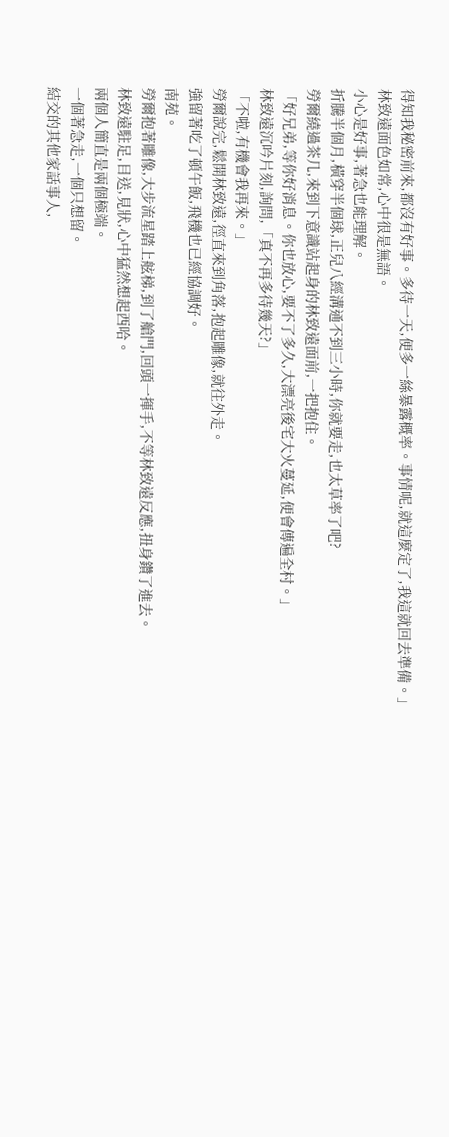得知我秘密前來,都沒有好事。多待一天,便多一絲暴露概率。事情呢,就這麼定了,我這就回去準備。」
林致遠面色如常,心中很是無語。
小心是好事,著急也能理解。
折騰半個月,橫穿半個球,正兒八經溝通不到三小時,你就要走,也太草率了吧?
勞爾繞過茶几,來到下意識站起身的林致遠面前,一把抱住。
「好兄弟,等你好消息。你也放心,要不了多久,大漂亮後宅大火蔓延,便會傳遍全村。」
林致遠沉吟片刻,詢問,「真不再多待幾天?」
「不啦,有機會我再來。」
勞爾說完,鬆開林致遠,徑直來到角落,抱起雕像,就往外走。
強留著吃了頓午飯,飛機也已經協調好。
南苑。
勞爾抱著雕像,大步流星踏上舷梯,到了艙門,回頭一揮手,不等林致遠反應,扭身鑽了進去。
林致遠駐足,目送,見狀,心中猛然想起西哈。
兩個人簡直是兩個極端。
一個著急走,一個只想留。
結交的其他家話事人,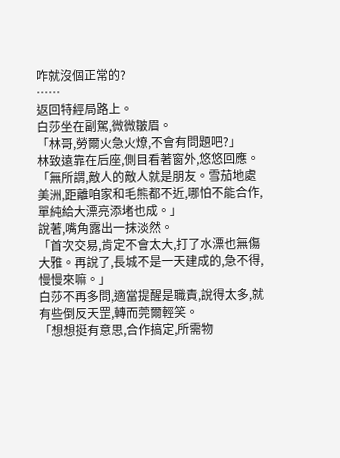咋就沒個正常的?
……
返回特經局路上。
白莎坐在副駕,微微皺眉。
「林哥,勞爾火急火燎,不會有問題吧?」
林致遠靠在后座,側目看著窗外,悠悠回應。
「無所謂,敵人的敵人就是朋友。雪茄地處美洲,距離咱家和毛熊都不近,哪怕不能合作,單純給大漂亮添堵也成。」
說著,嘴角露出一抹淡然。
「首次交易,肯定不會太大,打了水漂也無傷大雅。再說了,長城不是一天建成的,急不得,慢慢來嘛。」
白莎不再多問,適當提醒是職責,說得太多,就有些倒反天罡,轉而莞爾輕笑。
「想想挺有意思,合作搞定,所需物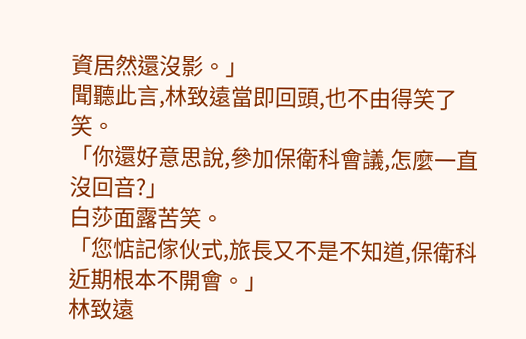資居然還沒影。」
聞聽此言,林致遠當即回頭,也不由得笑了笑。
「你還好意思說,參加保衛科會議,怎麼一直沒回音?」
白莎面露苦笑。
「您惦記傢伙式,旅長又不是不知道,保衛科近期根本不開會。」
林致遠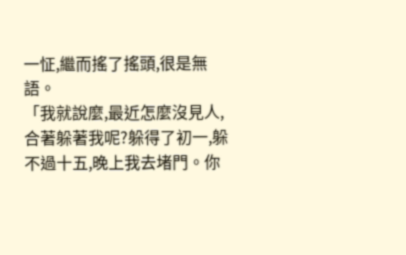一怔,繼而搖了搖頭,很是無語。
「我就說麼,最近怎麼沒見人,合著躲著我呢?躲得了初一,躲不過十五,晚上我去堵門。你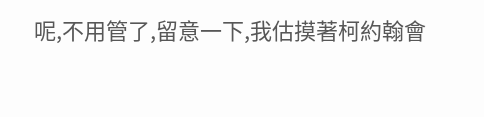呢,不用管了,留意一下,我估摸著柯約翰會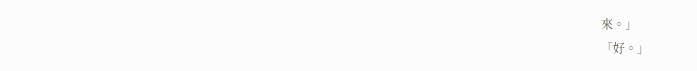來。」
「好。」